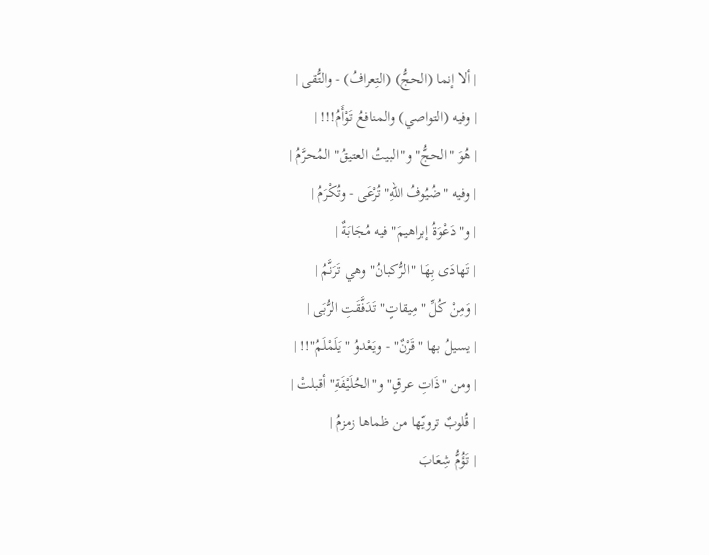| ألا إنما (الحجُّ) (التِعرافُ) - والتُّقى |
| وفيه (التواصي) والمنافعُ تَوْأَمُ!!! |
| هُوَ "الحجُّ" و"البيتُ العتيقُ" المُحرَّمُ |
| وفيه "ضُيُوفُ اللهِ" تُرْعَى - وتُكْرَمُ |
| و"دَعْوَةُ إبراهيمَ" فيه مُجَابَةٌ |
| تَهادَى بِهَا "الرُّكبانُ" وهي تَرَنَّمُ |
| وَمِنْ كُلِّ "مِيقاتٍ" تَدَفَّقَتِ الرُّبَى |
| يسيلُ بها "قَرْنٌ" - ويَعْدوُ "يَلَمْلَمُ"!! |
| ومن "ذَاتِ عرقٍ" و"الحُلَيْفَةِ" أقبلتْ |
| قُلوبٌ ترويّها من ظماها زمزمُ |
| تَؤُمُّ شِعَابَ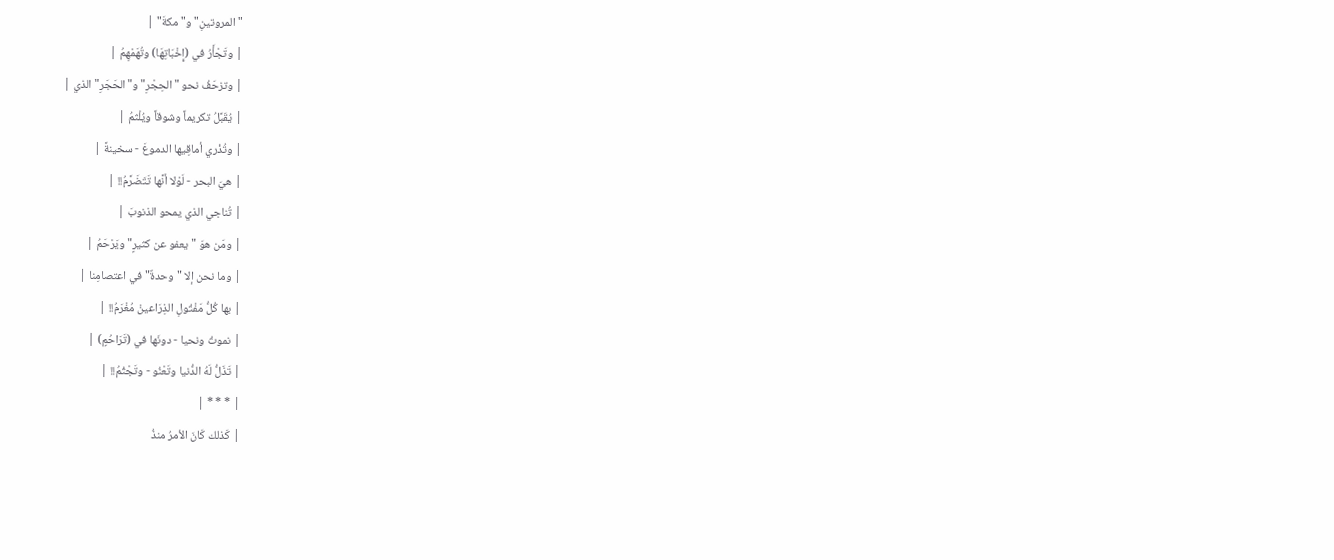"المروتينِ" و"مكةَ" |
| وتَجْأَرُ في (إِخْبَاتِهَا) وتُهَمْهِمُ |
| وتزحَفُ نحو "الحِجْرِ" و"الحَجَرِ" الذي |
| يُقَبَّلُ تكريماً وشوقاً ويُلْثمُ |
| وتُذْري أماقِيها الدموعَ - سخينةً |
| هيَ البحر - لَوْلا أنَّها تَتَضَرَّمُ!! |
| تُناجي الذي يمحو الذنوبَ |
| ومَن هوَ "يعفو عن كثيرٍ" ويَرْحَمُ |
| وما نحن إلا "وحدةٌ" في اعتصامِنا |
| بها كُلُّ مَفْتُولِ الذِرَاعينْ مُغْرَمُ!! |
| نموتُ ونحيا - دونَها في (تَرَاحُمٍ) |
| تَذَلُّ لَهُ الدُّنيا وتَعْنُو - وتَجْثُمُ!! |
| * * * |
| كَذلك كَانَ الأمرُ منذُ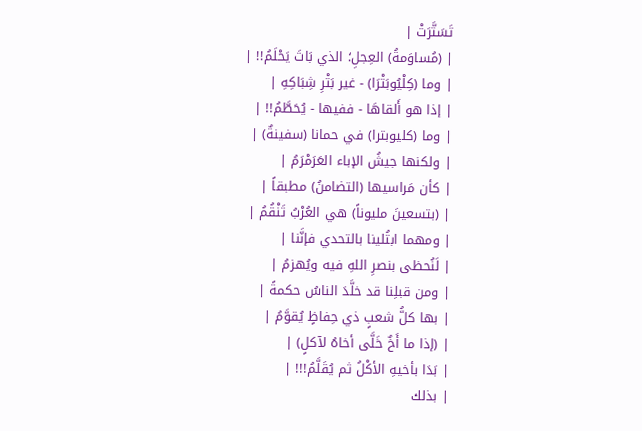تَسَتَّرَتْ |
| (مُساوَمةُ) العِجلِ؛ الذي بَاتَ يَحْلَمُ!! |
| وما (كِلْيُوبَتْرَا) - غير بَتْرِ شِبَاكِهِ |
| إذا هو أَلقاهَا - ففيها - يُحَطَّمُ!! |
| وما (كليوبترا) في حمانا (سفينةٌ) |
| ولكنها جيشُ الإباء العَرَمْرَمُ |
| كأن مَراسيها (التضامنُ) مطبقاً |
| (بتسعينَ مليوناً) هي العُرْبُ تَنْقُمُ |
| ومهما ابتُلينا بالتحدي فإنَّنا |
| لَنُحظى بنصرِ اللهِ فيه ويُهزمُ |
| ومن قبلِنا قد خلَّدَ الناسُ حكمةً |
| بها كلُّ شعبٍ ذي حِفاظٍ يُقوَّمُ |
| (إذا ما أَخٌ خَلَّى أخاهُ لآكلٍ) |
| بَدَا بأخيهِ الأكْلُ ثم يُقَلَّمُ!!! |
| بذلك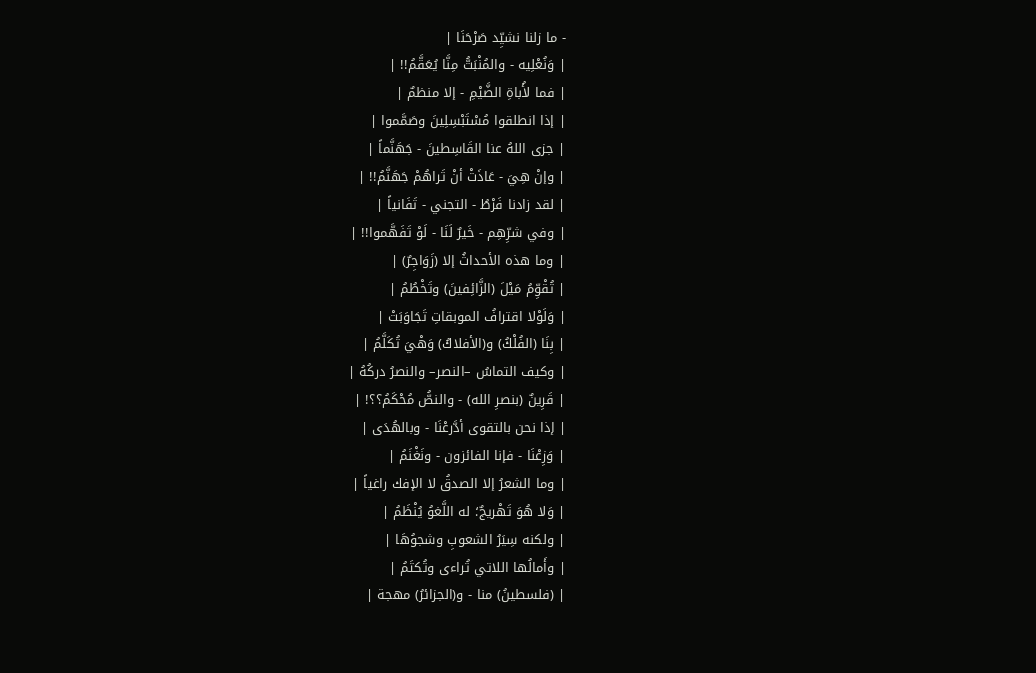- ما زلنا نشيِّد صَرْحَنَا |
| وَنُعْلِيه - والمُنْبَتُّ مِنَّا يُعَقَّمُ!! |
| فما لأُباةِ الضَّيْمِ - إلا منظمٌ |
| إذا انطلقوا مُسْتَبْسِلِينَ وصَمَّموا |
| جزى اللهُ عنا القَاسِطينَ - جَهَنَّماً |
| وإنْ هِيَ - عَاذَتْ أنْ تَراهُمْ جَهَنَّمُ!! |
| لقد زادنا فَرْطُ - التجني - تَفَانياً |
| وفي شرِّهِم - خَيرٌ لَنَا - لَوْ تَفَهَّموا!! |
| وما هذه الأحداثُ إلا (زَوَاجِرٌ) |
| تُقْوِّمُ مَيْلَ (الزَّائِفينَ) وتَخْطُمُ |
| وَلَوْلا اقترافُ الموبقاتِ تَجَاوَبَتْ |
| بِنَا (الفُلْكُ) و(الأفلاكُ) وَهْيَ تُكَلَّمُ |
| وكيف التماسُ –النصر– والنصرُ دركُهُ |
| قَرِينٌ (بنصرِ الله) - والنصُّ مُحْكَمُ؟؟! |
| إذا نحن بالتقوى أدَّرعْنَا - وبالهُدَى |
| وَزِعْنَا - فإنا الفائزون - ونَغْنَمُ |
| وما الشعرُ إلا الصدقُ لا الإفك راغياً |
| وَلا هُوَ تَهْريجٌ؛ له اللَّغوُ يُنْظَمُ |
| ولكنه سِيَرُ الشعوبِ وشجوُهَا |
| وأَمالُها اللاتي تُراءى وتُكتَمُ |
| (فلسطينُ) منا - و(الجزائرُ) مهجة |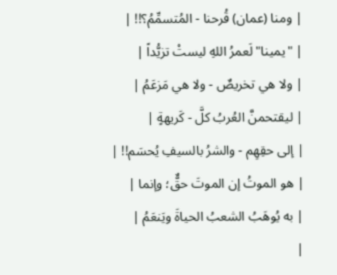| ومنا (عمان) قُرحنا - المُتسمِّمُ؟!! |
| "يمينا" لَعمرُ اللهِ ليستْ تزيُّداً |
| ولا هي تخريصٌ - ولا هي مَزعَمُ |
| ليقتحمنَّ العُربُ كلَّ - كَريهةٍ |
| إلى حقِهِم - والشرُ بالسيفِ يُحسَم!! |
| هو الموتُ إن الموتَ حقٌّ؛ وإنما |
| به يُوهَبُ الشعبُ الحياةَ ويَنعَمُ |
|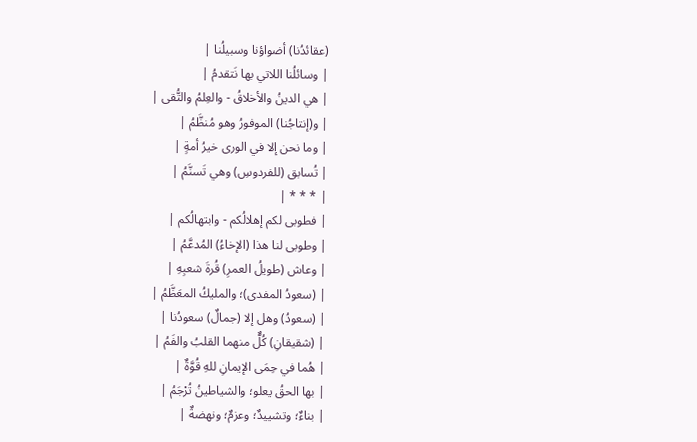(عقائدُنا) أضواؤنا وسبيلُنا |
| وسائلُنا اللاتي بها نَتقدمُ |
| هي الدينُ والأخلاقُ - والعِلمُ والتُّقى |
| و(إنتاجُنا) الموفورُ وهو مُنظَّمُ |
| وما نحن إلا في الورى خيرُ أمةٍ |
| تُسابق (للفردوسِ) وهي تَسنَّمُ |
| * * * |
| فطوبى لكم إهلالُكم - وابتهالُكم |
| وطوبى لنا هذا (الإخاءُ) المُدعَّمُ |
| وعاش (طويلُ العمرِ) قُرةَ شعبِهِ |
| (سعودُ المفدى)؛ والمليكُ المعَظَّمُ |
| (سعودُ) وهل إلا (جمالٌ) سعودُنا |
| (شقيقانِ) كُلٌّ منهما القلبُ والفَمُ |
| هُما في حِمَى الإيمانِ للهِ قُوَّةٌ |
| بها الحقُ يعلو؛ والشياطينُ تُرْجَمُ |
| بناءٌ؛ وتشييدٌ؛ وعزمٌ؛ ونهضةٌ |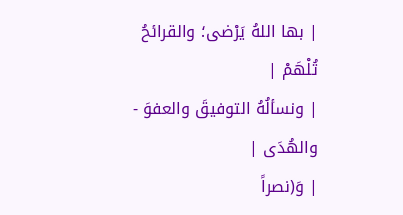| بها اللهُ يَرْضى؛ والقرائحُ تُلْهَمْ |
| ونسألُهُ التوفيقَ والعفوَ - والهُدَى |
| وَ(نصراً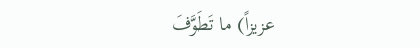عزيزاً) ما تَطَوَّفَ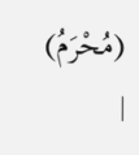(مُحْرَمُ) |